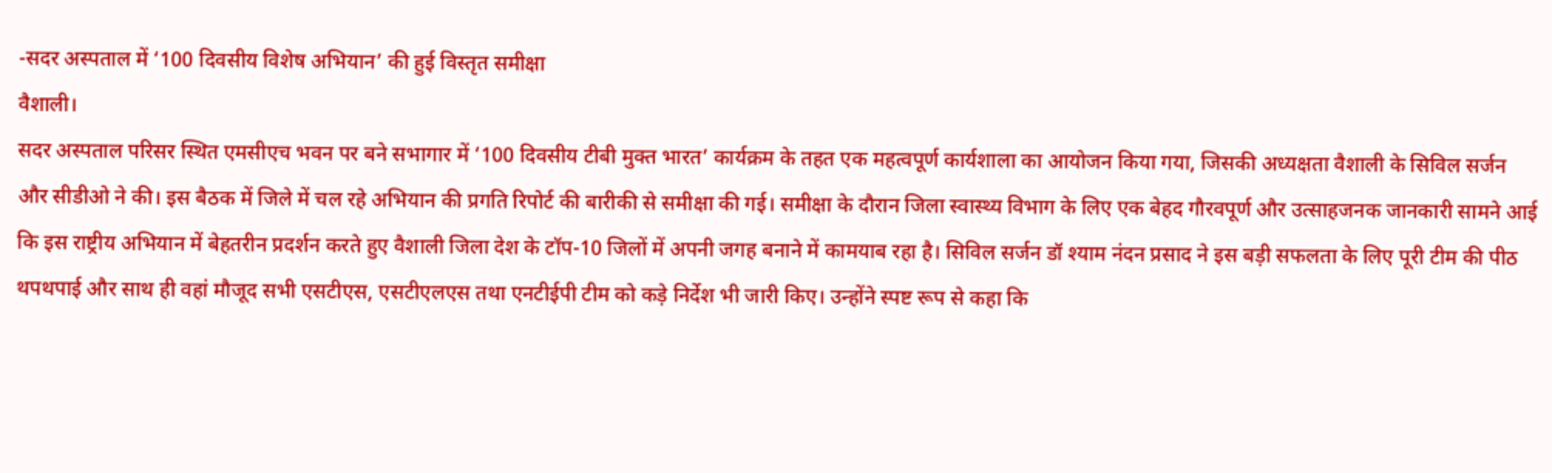-सदर अस्पताल में ‘100 दिवसीय विशेष अभियान’ की हुई विस्तृत समीक्षा
वैशाली।
सदर अस्पताल परिसर स्थित एमसीएच भवन पर बने सभागार में ‘100 दिवसीय टीबी मुक्त भारत’ कार्यक्रम के तहत एक महत्वपूर्ण कार्यशाला का आयोजन किया गया, जिसकी अध्यक्षता वैशाली के सिविल सर्जन और सीडीओ ने की। इस बैठक में जिले में चल रहे अभियान की प्रगति रिपोर्ट की बारीकी से समीक्षा की गई। समीक्षा के दौरान जिला स्वास्थ्य विभाग के लिए एक बेहद गौरवपूर्ण और उत्साहजनक जानकारी सामने आई कि इस राष्ट्रीय अभियान में बेहतरीन प्रदर्शन करते हुए वैशाली जिला देश के टॉप-10 जिलों में अपनी जगह बनाने में कामयाब रहा है। सिविल सर्जन डॉ श्याम नंदन प्रसाद ने इस बड़ी सफलता के लिए पूरी टीम की पीठ थपथपाई और साथ ही वहां मौजूद सभी एसटीएस, एसटीएलएस तथा एनटीईपी टीम को कड़े निर्देश भी जारी किए। उन्होंने स्पष्ट रूप से कहा कि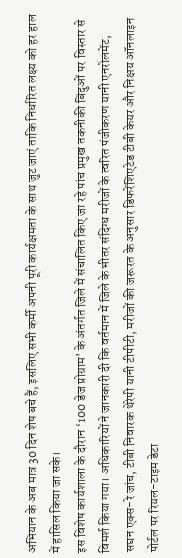अभियान के अब मात्र 30 दिन शेष बचे हैं, इसलिए सभी कर्मी अपनी पूरी कार्यक्षमता के साथ जुट जाएं ताकि निर्धारित लक्ष्य को हर हाल में हासिल किया जा सके।
इस विशेष कार्यशाला के दौरान ‘100 डेज प्रोग्राम’ के अंतर्गत जिले में संचालित किए जा रहे पांच प्रमुख तकनीकी बिंदुओं पर विस्तार से विमर्श किया गया। अधिकारियों ने जानकारी दी कि वर्तमान में जिले के भीतर संदिग्ध मरीजों के त्वरित पंजीकरण यानी एनरोलमेंट, सघन एक्स-रे जांच, टीबी निवारक थेरेपी यानी टीपीटी, मरीजों की जरूरत के अनुसार डिफरेंशिएटेड टीबी केयर और निक्षय ऑनलाइन पोर्टल पर रियल-टाइम डेटा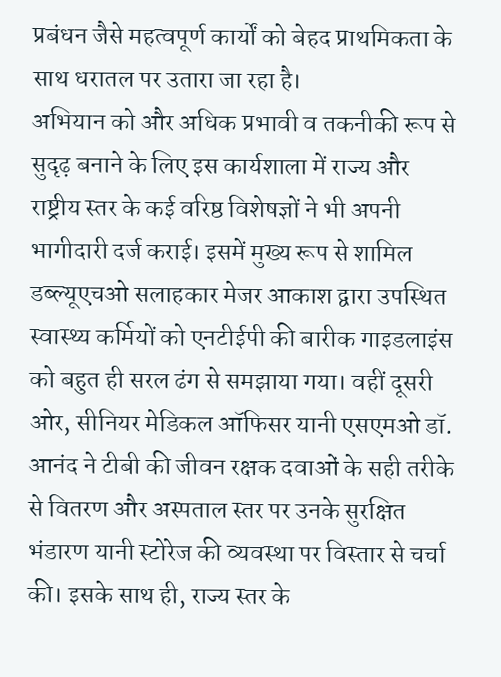प्रबंधन जैसे महत्वपूर्ण कार्यों को बेहद प्राथमिकता के साथ धरातल पर उतारा जा रहा है।
अभियान को और अधिक प्रभावी व तकनीकी रूप से सुदृढ़ बनाने के लिए इस कार्यशाला में राज्य और राष्ट्रीय स्तर के कई वरिष्ठ विशेषज्ञों ने भी अपनी भागीदारी दर्ज कराई। इसमें मुख्य रूप से शामिल डब्ल्यूएचओ सलाहकार मेजर आकाश द्वारा उपस्थित स्वास्थ्य कर्मियों को एनटीईपी की बारीक गाइडलाइंस को बहुत ही सरल ढंग से समझाया गया। वहीं दूसरी ओर, सीनियर मेडिकल ऑफिसर यानी एसएमओ डॉ. आनंद ने टीबी की जीवन रक्षक दवाओं के सही तरीके से वितरण और अस्पताल स्तर पर उनके सुरक्षित भंडारण यानी स्टोरेज की व्यवस्था पर विस्तार से चर्चा की। इसके साथ ही, राज्य स्तर के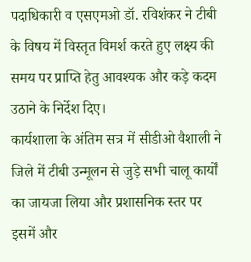पदाधिकारी व एसएमओ डॉ. रविशंकर ने टीबी के विषय में विस्तृत विमर्श करते हुए लक्ष्य की समय पर प्राप्ति हेतु आवश्यक और कड़े कदम उठाने के निर्देश दिए।
कार्यशाला के अंतिम सत्र में सीडीओ वैशाली ने जिले में टीबी उन्मूलन से जुड़े सभी चालू कार्यों का जायजा लिया और प्रशासनिक स्तर पर इसमें और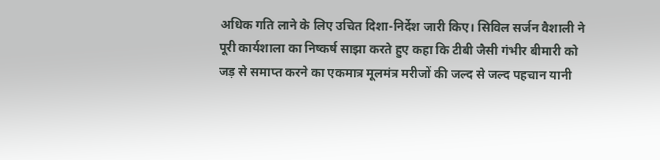अधिक गति लाने के लिए उचित दिशा-निर्देश जारी किए। सिविल सर्जन वैशाली ने पूरी कार्यशाला का निष्कर्ष साझा करते हुए कहा कि टीबी जैसी गंभीर बीमारी को जड़ से समाप्त करने का एकमात्र मूलमंत्र मरीजों की जल्द से जल्द पहचान यानी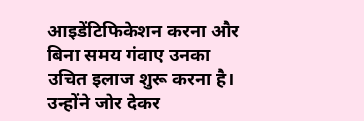आइडेंटिफिकेशन करना और बिना समय गंवाए उनका उचित इलाज शुरू करना है। उन्होंने जोर देकर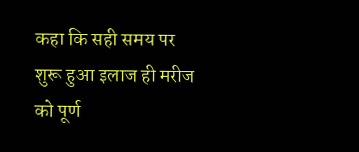कहा कि सही समय पर शुरू हुआ इलाज ही मरीज को पूर्ण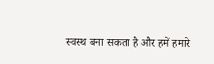स्वस्थ बना सकता है और हमें हमारे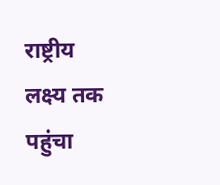राष्ट्रीय लक्ष्य तक पहुंचा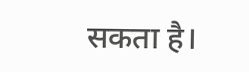सकता है।